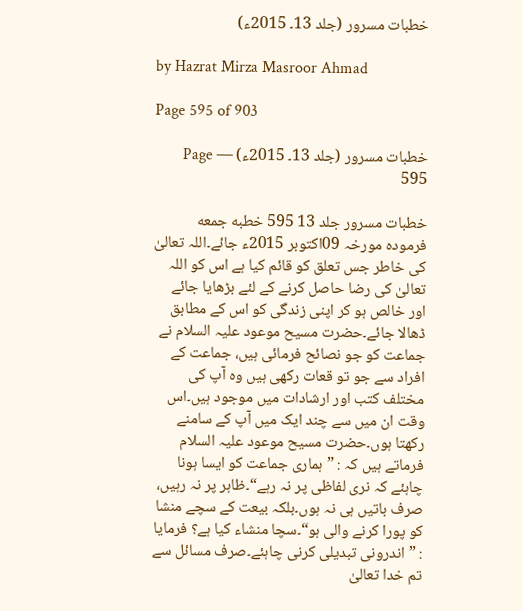خطبات مسرور (جلد 13۔ 2015ء)

by Hazrat Mirza Masroor Ahmad

Page 595 of 903

خطبات مسرور (جلد 13۔ 2015ء) — Page 595

خطبات مسرور جلد 13 595 خطبه جمعه فرمودہ مورخہ 09اکتوبر 2015ء جائے۔اللہ تعالیٰ کی خاطر جس تعلق کو قائم کیا ہے اس کو اللہ تعالیٰ کی رضا حاصل کرنے کے لئے بڑھایا جائے اور خالص ہو کر اپنی زندگی کو اس کے مطابق ڈھالا جائے۔حضرت مسیح موعود علیہ السلام نے جماعت کو جو نصائح فرمائی ہیں، جماعت کے افراد سے جو تو قعات رکھی ہیں وہ آپ کی مختلف کتب اور ارشادات میں موجود ہیں۔اس وقت ان میں سے چند ایک میں آپ کے سامنے رکھتا ہوں۔حضرت مسیح موعود علیہ السلام فرماتے ہیں کہ : ”ہماری جماعت کو ایسا ہونا چاہئے کہ نری لفاظی پر نہ رہے“۔ظاہر پر نہ رہیں، صرف باتیں ہی نہ ہوں۔بلکہ بیعت کے سچے منشا کو پورا کرنے والی ہو“۔سچا منشاء کیا ہے؟ فرمایا : ” اندرونی تبدیلی کرنی چاہئے۔صرف مسائل سے تم خدا تعالیٰ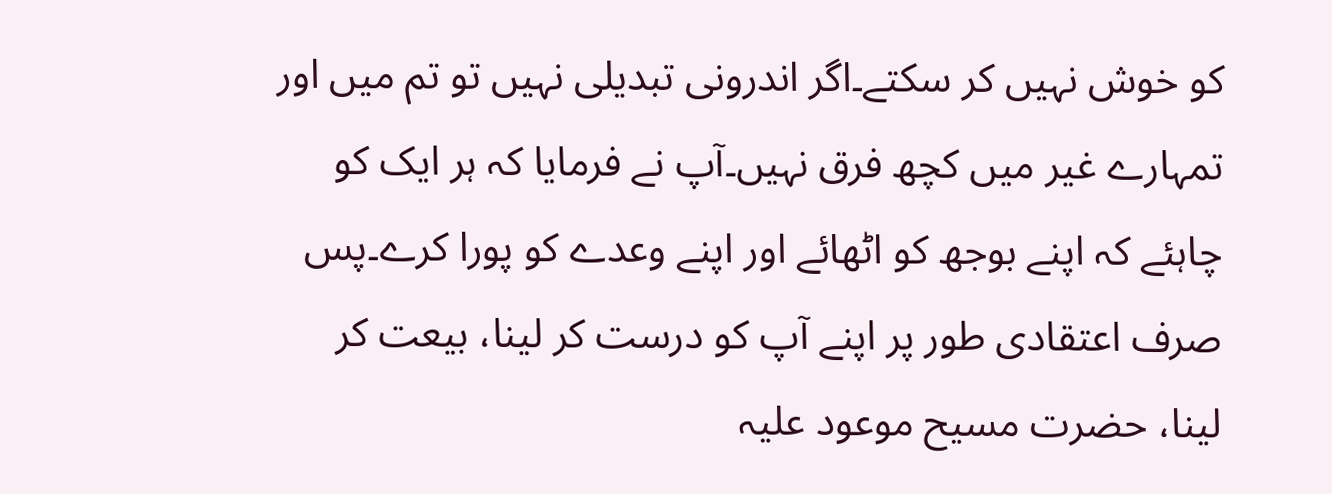کو خوش نہیں کر سکتے۔اگر اندرونی تبدیلی نہیں تو تم میں اور تمہارے غیر میں کچھ فرق نہیں۔آپ نے فرمایا کہ ہر ایک کو چاہئے کہ اپنے بوجھ کو اٹھائے اور اپنے وعدے کو پورا کرے۔پس صرف اعتقادی طور پر اپنے آپ کو درست کر لینا، بیعت کر لینا، حضرت مسیح موعود علیہ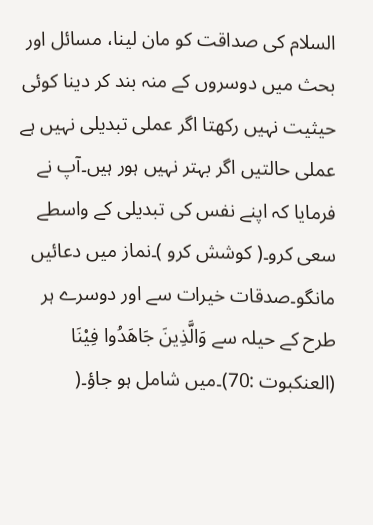السلام کی صداقت کو مان لینا، مسائل اور بحث میں دوسروں کے منہ بند کر دینا کوئی حیثیت نہیں رکھتا اگر عملی تبدیلی نہیں ہے عملی حالتیں اگر بہتر نہیں ہور ہیں۔آپ نے فرمایا کہ اپنے نفس کی تبدیلی کے واسطے سعی کرو۔( کوشش کرو )۔نماز میں دعائیں مانگو۔صدقات خیرات سے اور دوسرے ہر طرح کے حیلہ سے وَالَّذِينَ جَاهَدُوا فِيْنَا (العنکبوت :70)۔میں شامل ہو جاؤ۔(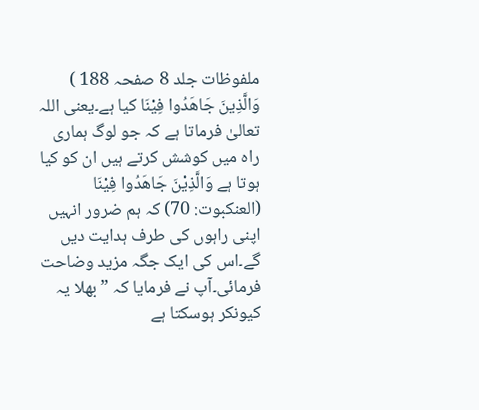ملفوظات جلد 8 صفحہ 188 ) وَالَّذِينَ جَاهَدُوا فِيْنَا کیا ہے۔یعنی اللہ تعالیٰ فرماتا ہے کہ جو لوگ ہماری راہ میں کوشش کرتے ہیں ان کو کیا ہوتا ہے وَالَّذِيْنَ جَاهَدُوا فِيْنَا (العنکبوت: 70) کہ ہم ضرور انہیں اپنی راہوں کی طرف ہدایت دیں گے۔اس کی ایک جگہ مزید وضاحت فرمائی۔آپ نے فرمایا کہ ”بھلا یہ کیونکر ہوسکتا ہے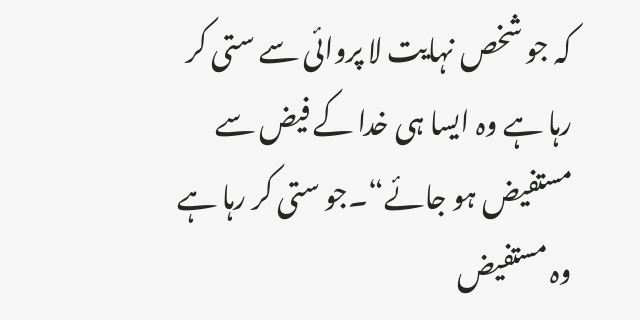کہ جو شخص نہایت لا پروائی سے ستی کر رہا ہے وہ ایسا ہی خدا کے فیض سے مستفیض ہو جائے“۔جو ستی کر رہا ہے وہ مستفیض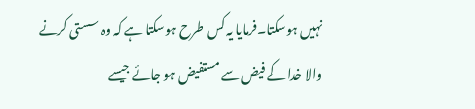نہیں ہوسکتا۔فرمایا یہ کس طرح ہوسکتا ہے کہ وہ سستی کرنے والا خدا کے فیض سے مستفیض ہو جائے جیسے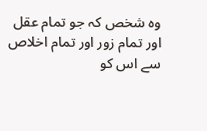وہ شخص کہ جو تمام عقل اور تمام زور اور تمام اخلاص سے اس کو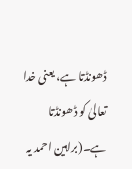ڈھونڈتا ہے، یعنی خدا تعالیٰ کو ڈھونڈتا ہے۔(براہین احمد یہ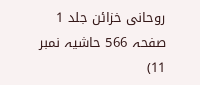روحانی خزائن جلد 1 صفحہ 566 حاشیہ نمبر 11)